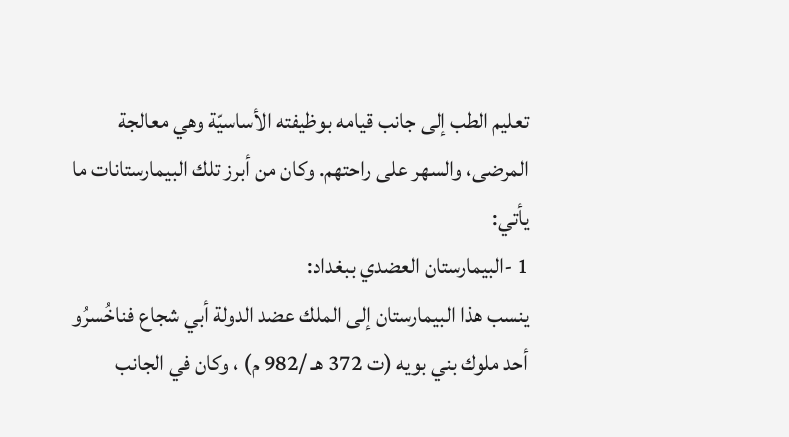تعليم الطب إلى جانب قيامه بوظيفته الأساسيّة وهي معالجة المرضى، والسهر على راحتهم. وكان من أبرز تلك البيمارستانات ما يأتي:
1 -البيمارستان العضدي ببغداد:
ينسب هذا البيمارستان إلى الملك عضد الدولة أبي شجاع فناخُسرُو أحد ملوك بني بويه (ت 372 هـ /982 م) ، وكان في الجانب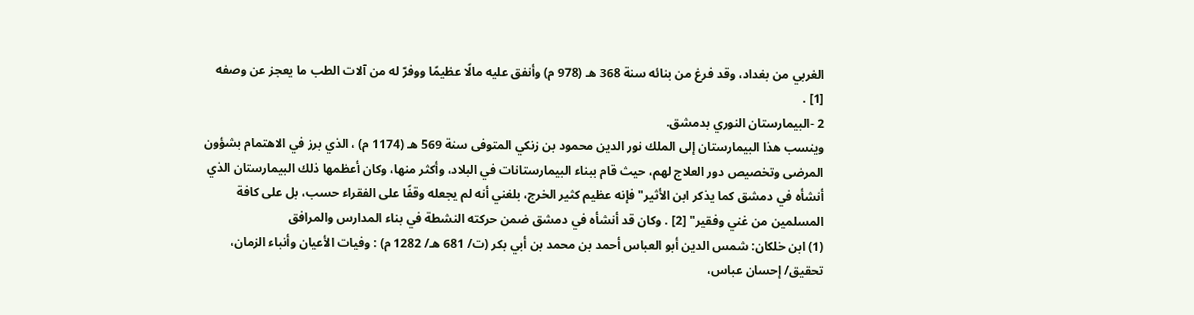الغربي من بغداد، وقد فرغ من بنائه سنة 368 هـ (978 م) وأنفق عليه مالًا عظيمًا ووفرّ له من آلات الطب ما يعجز عن وصفه [1] .
2 -البيمارستان النوري بدمشق.
وينسب هذا البيمارستان إلى الملك نور الدين محمود بن زنكي المتوفى سنة 569 هـ (1174 م) ، الذي برز في الاهتمام بشؤون المرضى وتخصيص دور العلاج لهم، حيث قام ببناء البيمارستانات في البلاد، وأكثر منها، وكان أعظمها ذلك البيمارستان الذي أنشأه في دمشق كما يذكر ابن الأثير"فإنه عظيم كثير الخرج، بلغني أنه لم يجعله وقفًا على الفقراء حسب، بل على كافة المسلمين من غني وفقير" [2] . وكان قد أنشأه في دمشق ضمن حركته النشطة في بناء المدارس والمرافق
(1) ابن خلكان: شمس الدين أبو العباس أحمد بن محمد بن أبي بكر (ت/ 681 هـ/ 1282 م) : وفيات الأعيان وأنباء الزمان، تحقيق/ إحسان عباس،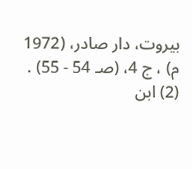بيروت، دار صادر، (1972 م) ، ج 4، (صـ 54 - 55) .
(2) ابن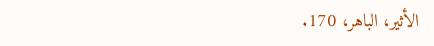الأثير، الباهر، 170.